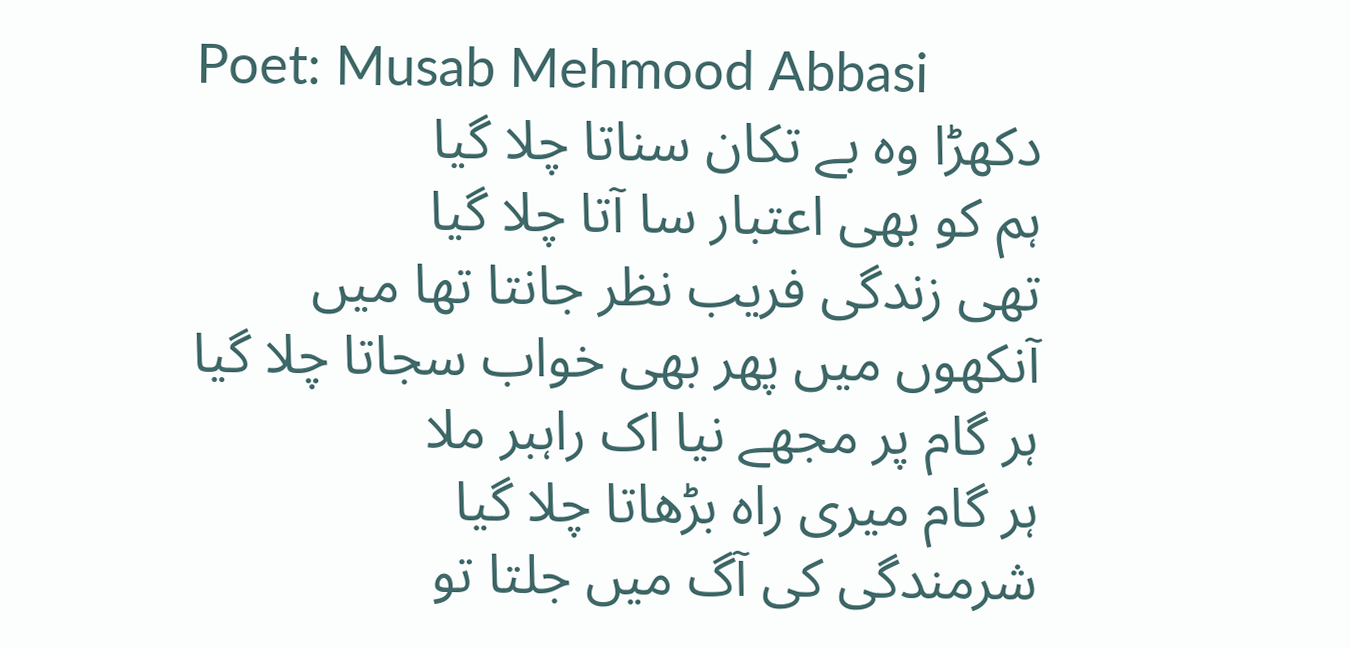Poet: Musab Mehmood Abbasi
دکھڑا وہ بے تکان سناتا چلا گیا
ہم کو بھی اعتبار سا آتا چلا گیا
تھی زندگی فریب نظر جانتا تھا میں
آنکھوں میں پھر بھی خواب سجاتا چلا گیا
ہر گام پر مجھے نیا اک راہبر ملا
ہر گام میری راہ بڑھاتا چلا گیا
شرمندگی کی آگ میں جلتا تو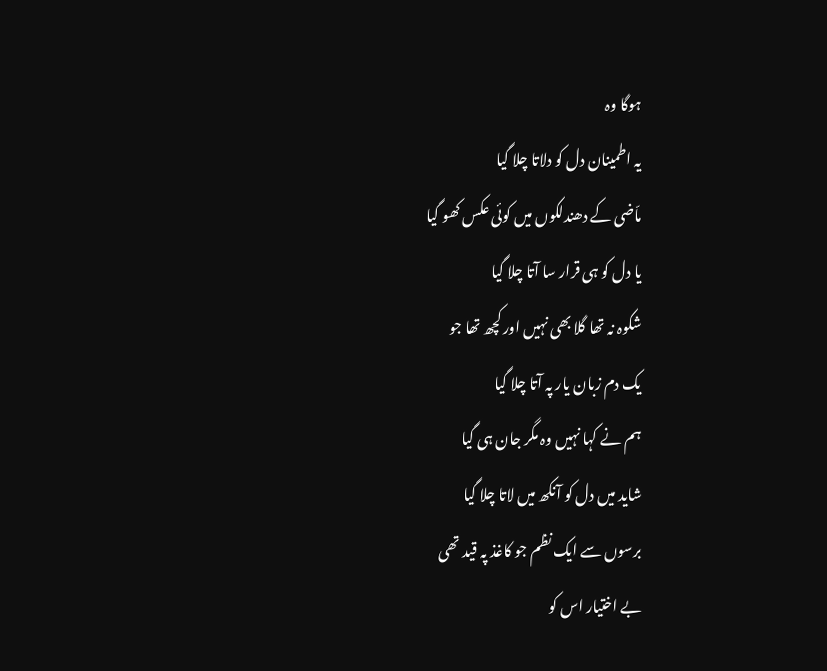ہوگا وہ
یہ اطمینان دل کو دلاتا چلا گیا
ماّضی کے دھندلکوں میں کوئی عکس کھو گیا
یا دل کو ہی قرار سا آتا چلا گیا
شکوہ نہ تھا گلا بھی نہیں اور کچھ تھا جو
یک دم زبان یار پہ آتا چلا گیا
ہم نے کہا نہیں وہ مگر جان ہی گیا
شاید میں دل کو آنکھ میں لاتا چلا گیا
برسوں سے ایک نظم جو کاغذ پہ قید تھی
بے اختیار اس کو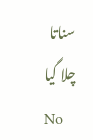سناتا چلا گیا
No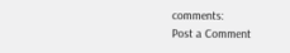comments:
Post a Comment